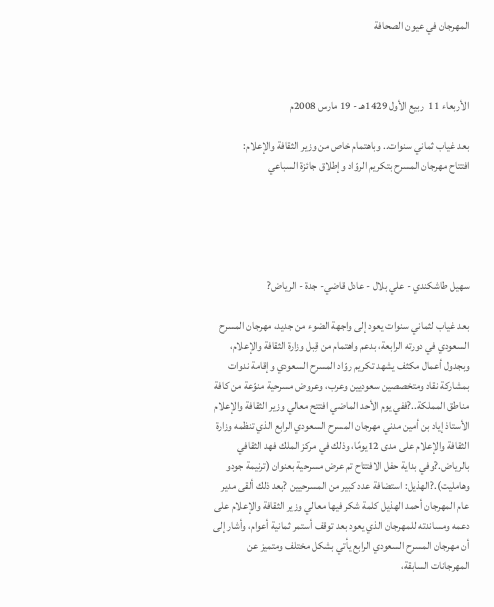المهرجان في عيون الصحافة



الأربعاء 11  ربيع الأول 1429هـ - 19 مارس 2008م

بعد غياب ثماني سنوات.. وباهتمام خاص من وزير الثقافة والإعلام:
افتتاح مهرجان المسرح بتكريم الروّاد وإطلاق جائزة السباعي





سهيل طاشكندي - علي بلال - عادل قاضي- جدة - الرياض?

بعد غياب لثماني سنوات يعود إلى واجهة الضوء من جديد، مهرجان المسرح السعودي في دورته الرابعة، بدعم واهتمام من قِبل وزارة الثقافة والإعلام، وبجدول أعمال مكثف يشهد تكريم روّاد المسرح السعودي وإقامة ندوات بمشاركة نقاد ومتخصصين سعوديين وعرب، وعروض مسرحية منوّعة من كافة مناطق المملكة..?ففي يوم الأحد الماضي افتتح معالي وزير الثقافة والإعلام الأستاذ إياد بن أمين مدني مهرجان المسرح السعودي الرابع الذي تنظمه وزارة الثقافة والإعلام على مدى 12يومًا، وذلك في مركز الملك فهد الثقافي بالرياض.?وفي بداية حفل الافتتاح تم عرض مسرحية بعنوان (ترنيمة جودو وهامليت).?الهذيل: استضافة عدد كبير من المسرحيين ?بعد ذلك ألقى مدير عام المهرجان أحمد الهذيل كلمة شكر فيها معالي وزير الثقافة والإعلام على دعمه ومساندته للمهرجان الذي يعود بعد توقف أستمر ثمانية أعوام، وأشار إلى أن مهرجان المسرح السعودي الرابع يأتي بشكل مختلف ومتميز عن المهرجانات السابقة،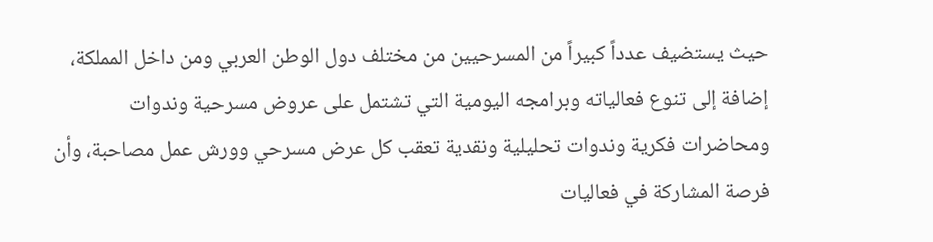حيث يستضيف عدداً كبيراً من المسرحيين من مختلف دول الوطن العربي ومن داخل المملكة، إضافة إلى تنوع فعالياته وبرامجه اليومية التي تشتمل على عروض مسرحية وندوات ومحاضرات فكرية وندوات تحليلية ونقدية تعقب كل عرض مسرحي وورش عمل مصاحبة، وأن فرصة المشاركة في فعاليات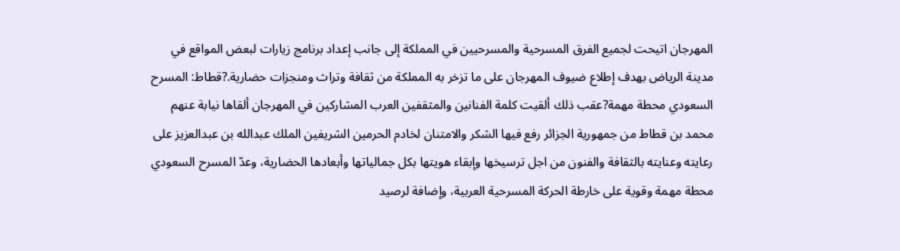المهرجان اتيحت لجميع الفرق المسرحية والمسرحيين في المملكة إلى جانب إعداد برنامج زيارات لبعض المواقع في مدينة الرياض بهدف إطلاع ضيوف المهرجان على ما تزخر به المملكة من ثقافة وتراث ومنجزات حضارية.?قطاط: المسرح السعودي محطة مهمة?عقب ذلك ألقيت كلمة الفنانين والمثقفين العرب المشاركين في المهرجان ألقاها نيابة عنهم محمد بن قطاط من جمهورية الجزائر رفع فيها الشكر والامتنان لخادم الحرمين الشريفين الملك عبدالله بن عبدالعزيز على رعايته وعنايته بالثقافة والفنون من اجل ترسيخها وإبقاء هويتها بكل جمالياتها وأبعادها الحضارية، وعدّ المسرح السعودي محطة مهمة وقوية على خارطة الحركة المسرحية العربية، وإضافة لرصيد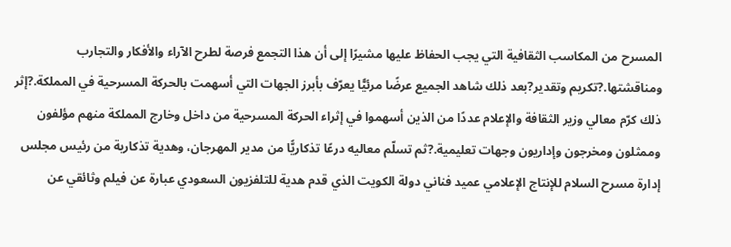المسرح من المكاسب الثقافية التي يجب الحفاظ عليها مشيرًا إلى أن هذا التجمع فرصة لطرح الآراء والأفكار والتجارب ومناقشتها.?تكريم وتقدير?بعد ذلك شاهد الجميع عرضًا مرئيًّا يعرّف بأبرز الجهات التي أسهمت بالحركة المسرحية في المملكة.?إثر ذلك كرّم معالي وزير الثقافة والإعلام عددًا من الذين أسهموا في إثراء الحركة المسرحية من داخل وخارج المملكة منهم مؤلفون وممثلون ومخرجون وإداريون وجهات تعليمية.?ثم تسلّم معاليه درعًا تذكاريًّا من مدير المهرجان، وهدية تذكارية من رئيس مجلس إدارة مسرح السلام للإنتاج الإعلامي عميد فناني دولة الكويت الذي قدم هدية للتلفزيون السعودي عبارة عن فيلم وثائقي عن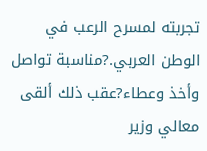تجربته لمسرح الرعب في الوطن العربي.?مناسبة تواصل وأخذ وعطاء?عقب ذلك ألقى معالي وزير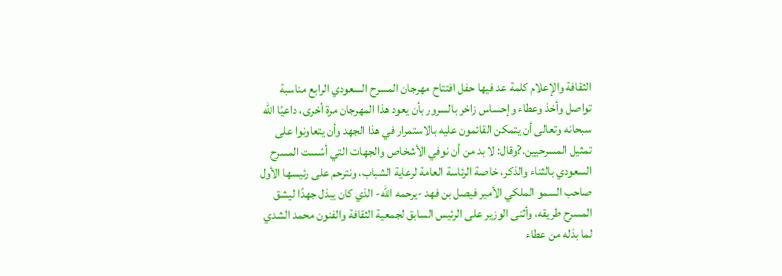الثقافة والإعلام كلمة عد فيها حفل افتتاح مهرجان المسرح السعودي الرابع مناسبة تواصل وأخذ وعطاء وإحساس زاخر بالسرور بأن يعود هذا المهرجان مرة أخرى، داعيًا الله سبحانه وتعالى أن يتمكن القائمون عليه بالاستمرار في هذا الجهد وأن يتعاونوا على تمثيل المسرحيين.?وقال: لا بد من أن نوفي الأشخاص والجهات التي أسّست المسرح السعودي بالثناء والذكر، خاصة الرئاسة العامة لرعاية الشباب، ونترحم على رئيسها الأول صاحب السمو الملكي الأمير فيصل بن فهد -يرحمه الله- الذي كان يبذل جهدًا ليشق المسرح طريقه، وأثنى الوزير على الرئيس السابق لجمعية الثقافة والفنون محمد الشدي لما بذله من عطاء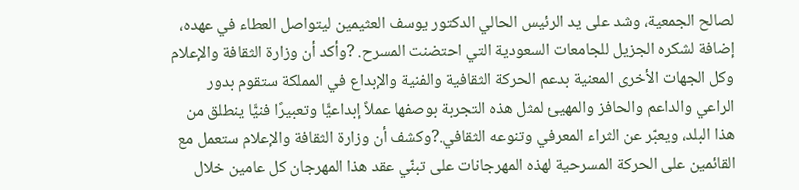لصالح الجمعية، وشد على يد الرئيس الحالي الدكتور يوسف العثيمين ليتواصل العطاء في عهده، إضافة لشكره الجزيل للجامعات السعودية التي احتضنت المسرح. ?وأكد أن وزارة الثقافة والإعلام وكل الجهات الأخرى المعنية بدعم الحركة الثقافية والفنية والإبداع في المملكة ستقوم بدور الراعي والداعم والحافز والمهيئ لمثل هذه التجربة بوصفها عملاً إبداعيًّا وتعبيرًا فنيًّا ينطلق من هذا البلد، ويعبّر عن الثراء المعرفي وتنوعه الثقافي.?وكشف أن وزارة الثقافة والإعلام ستعمل مع القائمين على الحركة المسرحية لهذه المهرجانات على تبنّي عقد هذا المهرجان كل عامين خلال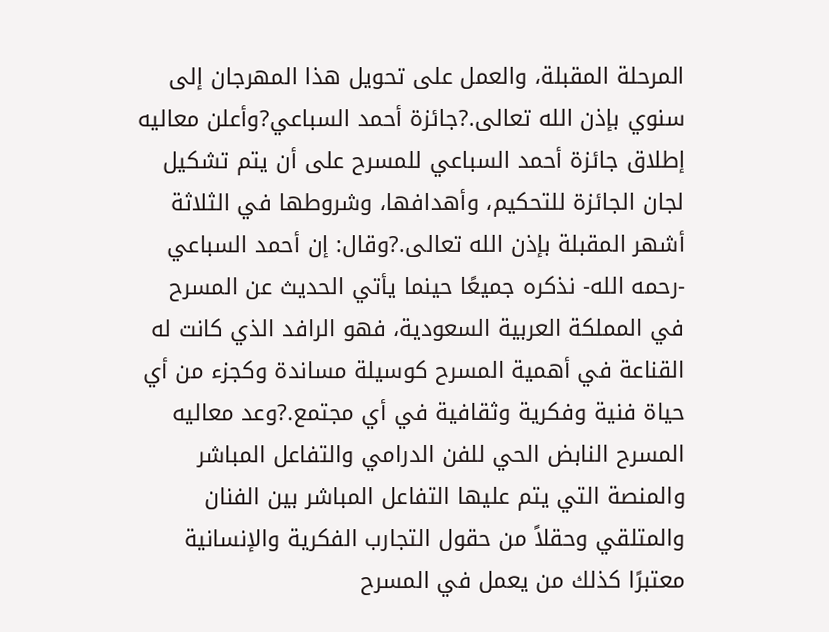المرحلة المقبلة، والعمل على تحويل هذا المهرجان إلى سنوي بإذن الله تعالى.?جائزة أحمد السباعي?وأعلن معاليه إطلاق جائزة أحمد السباعي للمسرح على أن يتم تشكيل لجان الجائزة للتحكيم، وأهدافها، وشروطها في الثلاثة أشهر المقبلة بإذن الله تعالى.?وقال: إن أحمد السباعي -رحمه الله- نذكره جميعًا حينما يأتي الحديث عن المسرح في المملكة العربية السعودية، فهو الرافد الذي كانت له القناعة في أهمية المسرح كوسيلة مساندة وكجزء من أي حياة فنية وفكرية وثقافية في أي مجتمع.?وعد معاليه المسرح النابض الحي للفن الدرامي والتفاعل المباشر والمنصة التي يتم عليها التفاعل المباشر بين الفنان والمتلقي وحقلاً من حقول التجارب الفكرية والإنسانية معتبرًا كذلك من يعمل في المسرح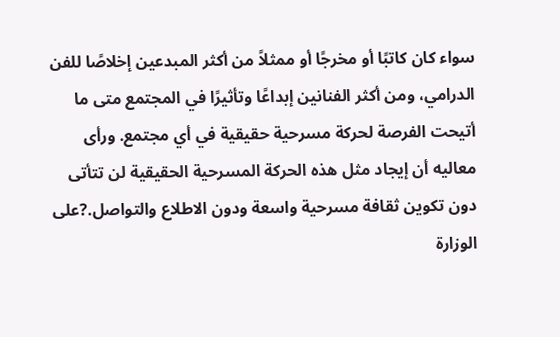سواء كان كاتبًا أو مخرجًا أو ممثلاً من أكثر المبدعين إخلاصًا للفن الدرامي، ومن أكثر الفنانين إبداعًا وتأثيرًا في المجتمع متى ما أتيحت الفرصة لحركة مسرحية حقيقية في أي مجتمع. ورأى معاليه أن إيجاد مثل هذه الحركة المسرحية الحقيقية لن تتأتى دون تكوين ثقافة مسرحية واسعة ودون الاطلاع والتواصل.?على الوزارة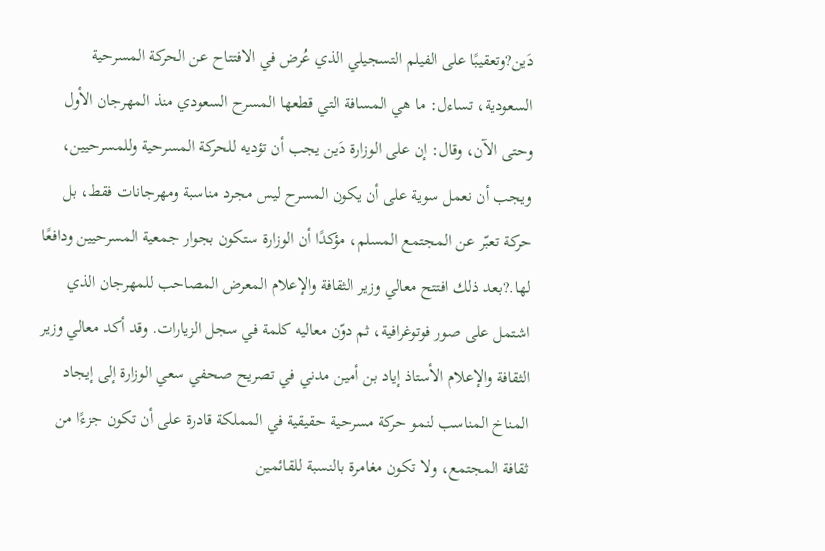دَين?وتعقيبًا على الفيلم التسجيلي الذي عُرض في الافتتاح عن الحركة المسرحية السعودية، تساءل: ما هي المسافة التي قطعها المسرح السعودي منذ المهرجان الأول وحتى الآن، وقال: إن على الوزارة دَين يجب أن تؤديه للحركة المسرحية وللمسرحيين، ويجب أن نعمل سوية على أن يكون المسرح ليس مجرد مناسبة ومهرجانات فقط، بل حركة تعبّر عن المجتمع المسلم، مؤكدًا أن الوزارة ستكون بجوار جمعية المسرحيين ودافعًا لها.?بعد ذلك افتتح معالي وزير الثقافة والإعلام المعرض المصاحب للمهرجان الذي اشتمل على صور فوتوغرافية، ثم دوّن معاليه كلمة في سجل الزيارات. وقد أكد معالي وزير الثقافة والإعلام الأستاذ إياد بن أمين مدني في تصريح صحفي سعي الوزارة إلى إيجاد المناخ المناسب لنمو حركة مسرحية حقيقية في المملكة قادرة على أن تكون جزءًا من ثقافة المجتمع، ولا تكون مغامرة بالنسبة للقائمين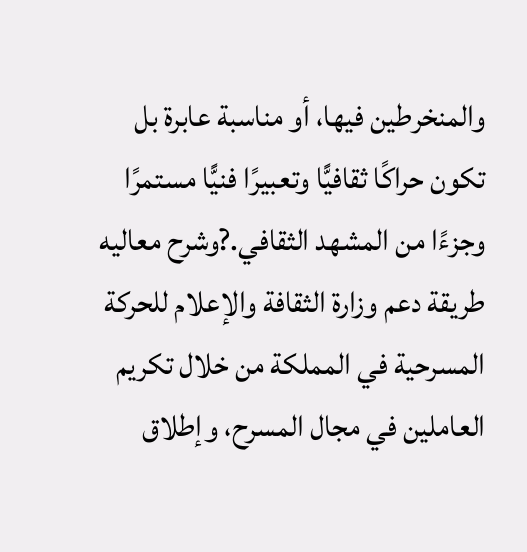والمنخرطين فيها، أو مناسبة عابرة بل تكون حراكًا ثقافيًّا وتعبيرًا فنيًّا مستمرًا وجزءًا من المشهد الثقافي.?وشرح معاليه طريقة دعم وزارة الثقافة والإعلام للحركة المسرحية في المملكة من خلال تكريم العاملين في مجال المسرح، وإطلاق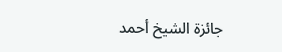جائزة الشيخ أحمد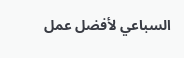السباعي لأفضل عمل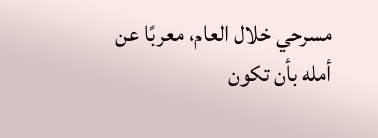مسرحي خلال العام، معربًا عن أمله بأن تكون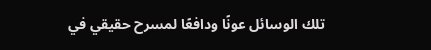تلك الوسائل عونًا ودافعًا لمسرح حقيقي في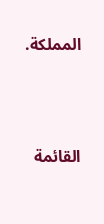المملكة.




القائمة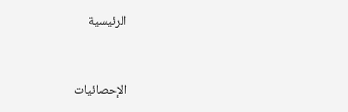الرئيسية



الإحصائيات